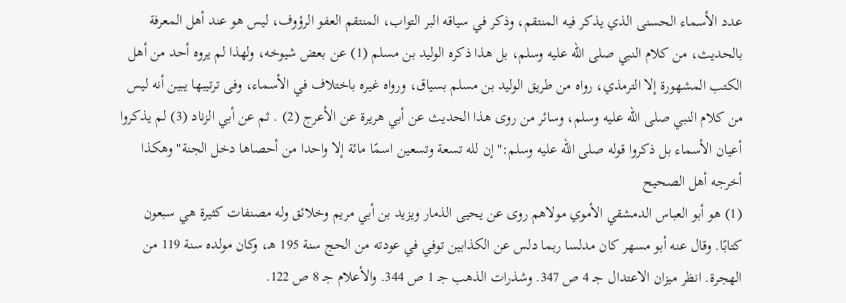عدد الأسماء الحسنى الذي يذكر فيه المنتقم، وذكر في سياقه البر التواب، المنتقم العفو الرؤوف، ليس هو عند أهل المعرفة بالحديث، من كلام النبي صلى الله عليه وسلم، بل هذا ذكره الوليد بن مسلم (1) عن بعض شيوخه، ولهذا لم يروه أحد من أهل الكتب المشهورة إلا الترمذي، رواه من طريق الوليد بن مسلم بسياق، ورواه غيره باختلاف في الأسماء، وفى ترتيبها يبين أنه ليس من كلام النبي صلى الله عليه وسلم، وسائر من روى هذا الحديث عن أبي هريرة عن الأعرج (2) . ثم عن أبي الزناد (3) لم يذكروا أعيان الأسماء بل ذكروا قوله صلى الله عليه وسلم:"إن لله تسعة وتسعين اسمًا مائة إلا واحدا من أحصاها دخل الجنة"وهكذا أخرجه أهل الصحيح
(1) هو أبو العباس الدمشقي الأموي مولاهم روى عن يحيى الذمار ويزيد بن أبي مريم وخلائق وله مصنفات كثيرة هي سبعون كتابًا. وقال عنه أبو مسهر كان مدلسا ربما دلس عن الكذابين توفي في عودته من الحج سنة 195 هـ، وكان مولده سنة 119 من الهجرة. انظر ميزان الاعتدال جـ 4 ص 347. وشذرات الذهب جـ 1 ص 344. والأعلام جـ 8 ص 122.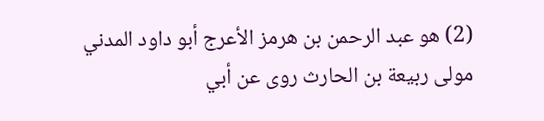(2) هو عبد الرحمن بن هرمز الأعرج أبو داود المدني مولى ربيعة بن الحارث روى عن أبي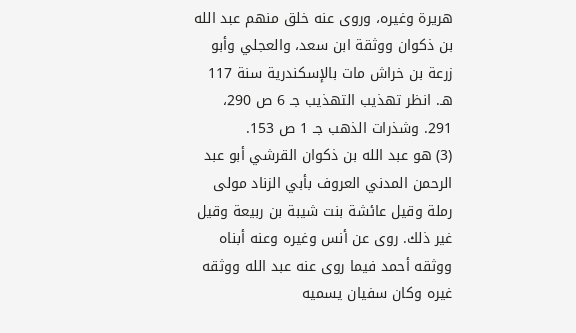هريرة وغيره، وروى عنه خلق منهم عبد الله بن ذكوان ووثقة ابن سعد، والعجلي وأبو زرعة بن خراش مات بالإسكندرية سنة 117 هـ. انظر تهذيب التهذيب جـ 6 ص 290، 291. وشذرات الذهب جـ 1 ص 153.
(3) هو عبد الله بن ذكوان القرشي أبو عبد الرحمن المدني العروف بأبي الزناد مولى رملة وقيل عائشة بنت شيبة بن ربيعة وقيل غير ذلك. روى عن أنس وغيره وعنه أبناه ووثقه أحمد فيما روى عنه عبد الله ووثقه غيره وكان سفيان يسميه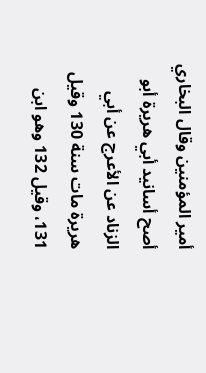أمير المؤمنين وقال البخاري أصح أسانيد أبي هريرة أبو الزناد عن الأعرج عن أبي هريرة مات سنة 130 وقيل 131، وقيل 132 وهو ابن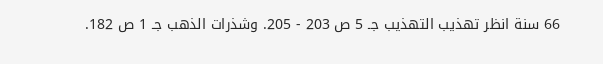66 سنة انظر تهذيب التهذيب جـ 5 ص 203 - 205. وشذرات الذهب جـ 1 ص 182.